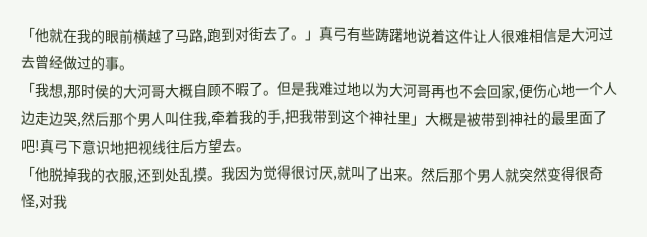「他就在我的眼前横越了马路,跑到对街去了。」真弓有些踌躇地说着这件让人很难相信是大河过去曾经做过的事。
「我想,那时侯的大河哥大概自顾不暇了。但是我难过地以为大河哥再也不会回家,便伤心地一个人边走边哭,然后那个男人叫住我,牵着我的手,把我带到这个神社里」大概是被带到神社的最里面了吧!真弓下意识地把视线往后方望去。
「他脱掉我的衣服,还到处乱摸。我因为觉得很讨厌,就叫了出来。然后那个男人就突然变得很奇怪,对我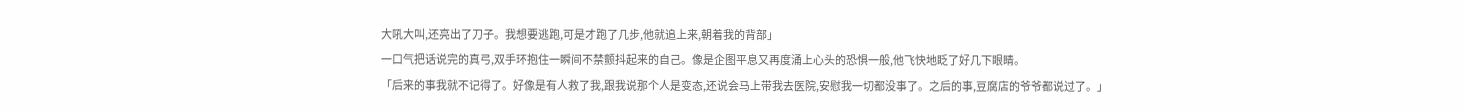大吼大叫,还亮出了刀子。我想要逃跑,可是才跑了几步,他就追上来,朝着我的背部」
一口气把话说完的真弓,双手环抱住一瞬间不禁颤抖起来的自己。像是企图平息又再度涌上心头的恐惧一般,他飞快地眨了好几下眼睛。
「后来的事我就不记得了。好像是有人救了我,跟我说那个人是变态,还说会马上带我去医院,安慰我一切都没事了。之后的事,豆腐店的爷爷都说过了。」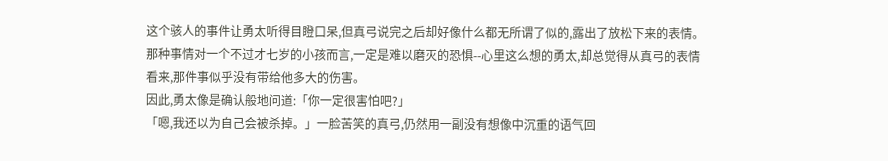这个骇人的事件让勇太听得目瞪口呆,但真弓说完之后却好像什么都无所谓了似的,露出了放松下来的表情。
那种事情对一个不过才七岁的小孩而言,一定是难以磨灭的恐惧--心里这么想的勇太,却总觉得从真弓的表情看来,那件事似乎没有带给他多大的伤害。
因此,勇太像是确认般地问道:「你一定很害怕吧?」
「嗯,我还以为自己会被杀掉。」一脸苦笑的真弓,仍然用一副没有想像中沉重的语气回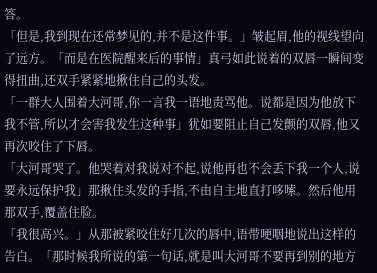答。
「但是,我到现在还常梦见的,并不是这件事。」皱起眉,他的视线望向了远方。「而是在医院醒来后的事情」真弓如此说着的双唇一瞬间变得扭曲,还双手紧紧地揪住自己的头发。
「一群大人围着大河哥,你一言我一语地责骂他。说都是因为他放下我不管,所以才会害我发生这种事」犹如要阻止自己发颤的双唇,他又再次咬住了下唇。
「大河哥哭了。他哭着对我说对不起,说他再也不会丢下我一个人,说要永远保护我」那揪住头发的手指,不由自主地直打哆嗦。然后他用那双手,覆盖住脸。
「我很高兴。」从那被紧咬住好几次的唇中,语带哽咽地说出这样的告白。「那时候我所说的第一句话,就是叫大河哥不要再到别的地方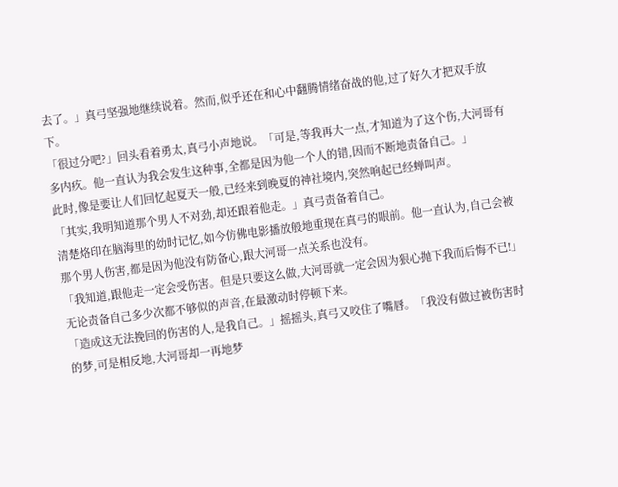去了。」真弓坚强地继续说着。然而,似乎还在和心中翻腾情绪奋战的他,过了好久才把双手放下。
「很过分吧?」回头看着勇太,真弓小声地说。「可是,等我再大一点,才知道为了这个伤,大河哥有多内疚。他一直认为我会发生这种事,全都是因为他一个人的错,因而不断地责备自己。」
此时,像是要让人们回忆起夏天一般,已经来到晚夏的神社境内,突然响起已经蝉叫声。
「其实,我明知道那个男人不对劲,却还跟着他走。」真弓责备着自己。
清楚烙印在脑海里的幼时记忆,如今仿佛电影播放般地重现在真弓的眼前。他一直认为,自己会被那个男人伤害,都是因为他没有防备心,跟大河哥一点关系也没有。
「我知道,跟他走一定会受伤害。但是只要这么做,大河哥就一定会因为狠心抛下我而后悔不已!」
无论责备自己多少次都不够似的声音,在最激动时停顿下来。
「造成这无法挽回的伤害的人,是我自己。」摇摇头,真弓又咬住了嘴唇。「我没有做过被伤害时的梦,可是相反地,大河哥却一再地梦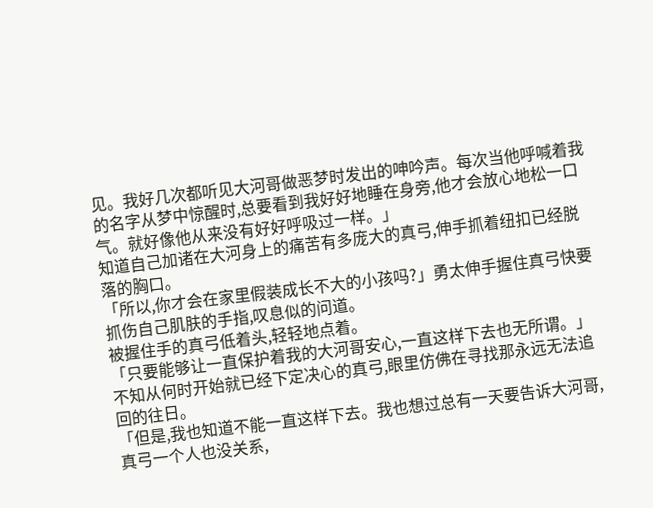见。我好几次都听见大河哥做恶梦时发出的呻吟声。每次当他呼喊着我的名字从梦中惊醒时,总要看到我好好地睡在身旁,他才会放心地松一口气。就好像他从来没有好好呼吸过一样。」
知道自己加诸在大河身上的痛苦有多庞大的真弓,伸手抓着纽扣已经脱落的胸口。
「所以,你才会在家里假装成长不大的小孩吗?」勇太伸手握住真弓快要抓伤自己肌肤的手指,叹息似的问道。
被握住手的真弓低着头,轻轻地点着。
「只要能够让一直保护着我的大河哥安心,一直这样下去也无所谓。」
不知从何时开始就已经下定决心的真弓,眼里仿佛在寻找那永远无法追回的往日。
「但是,我也知道不能一直这样下去。我也想过总有一天要告诉大河哥,真弓一个人也没关系,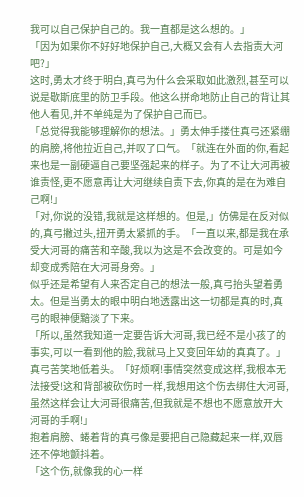我可以自己保护自己的。我一直都是这么想的。」
「因为如果你不好好地保护自己,大概又会有人去指责大河吧?」
这时,勇太才终于明白,真弓为什么会采取如此激烈,甚至可以说是歇斯底里的防卫手段。他这么拼命地防止自己的背让其他人看见,并不单纯是为了保护自己而已。
「总觉得我能够理解你的想法。」勇太伸手搂住真弓还紧绷的肩膀,将他拉近自己,并叹了口气。「就连在外面的你,看起来也是一副硬逼自己要坚强起来的样子。为了不让大河再被谁责怪,更不愿意再让大河继续自责下去,你真的是在为难自己啊!」
「对,你说的没错,我就是这样想的。但是,」仿佛是在反对似的,真弓撇过头,扭开勇太紧抓的手。「一直以来,都是我在承受大河哥的痛苦和辛酸,我以为这是不会改变的。可是如今却变成秀陪在大河哥身旁。」
似乎还是希望有人来否定自己的想法一般,真弓抬头望着勇太。但是当勇太的眼中明白地透露出这一切都是真的时,真弓的眼神便黯淡了下来。
「所以,虽然我知道一定要告诉大河哥,我已经不是小孩了的事实,可以一看到他的脸,我就马上又变回年幼的真真了。」真弓苦笑地低着头。「好烦啊!事情突然变成这样,我根本无法接受!这和背部被砍伤时一样,我想用这个伤去绑住大河哥,虽然这样会让大河哥很痛苦,但我就是不想也不愿意放开大河哥的手啊!」
抱着肩膀、蜷着背的真弓像是要把自己隐藏起来一样,双唇还不停地颤抖着。
「这个伤,就像我的心一样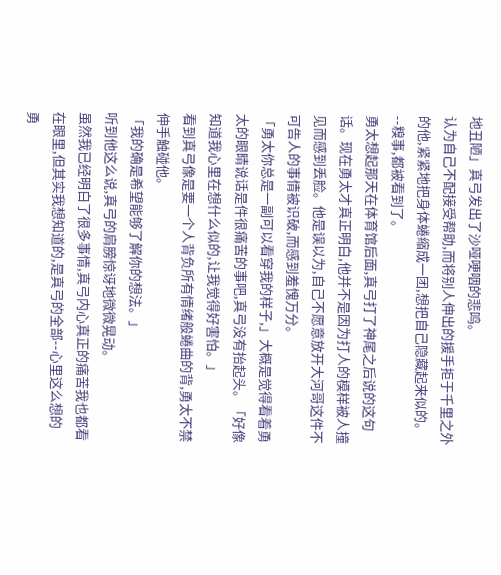地丑陋」真弓发出了沙哑哽咽的悲鸣。
认为自己不配接受帮助,而将别人伸出的援手拒于千里之外的他,紧紧地把身体蜷缩成一团,想把自己隐藏起来似的。
--糗事,都被看到了。
勇太想起那天在体育馆后面,真弓打了神尾之后说的这句话。现在勇太才真正明白,他并不是因为打人的模样被人撞见而感到丢脸。他是误以为,自己不愿意放开大河哥这件不可告人的事情被识破,而感到羞愧万分。
「勇太你总是一副可以看穿我的样子,」大概是觉得看着勇太的眼睛说话是件很痛苦的事吧,真弓没有抬起头。「好像知道我心里在想什么似的,让我觉得好害怕。」
看到真弓像是要一个人背负所有情绪般蜷曲的背,勇太不禁伸手触碰他。
「我的确是希望能够了解你的想法。」
听到他这么说,真弓的肩膀惊讶地微微晃动。
虽然我已经明白了很多事情,真弓内心真正的痛苦我也都看在眼里,但其实我想知道的,是真弓的全部--心里这么想的勇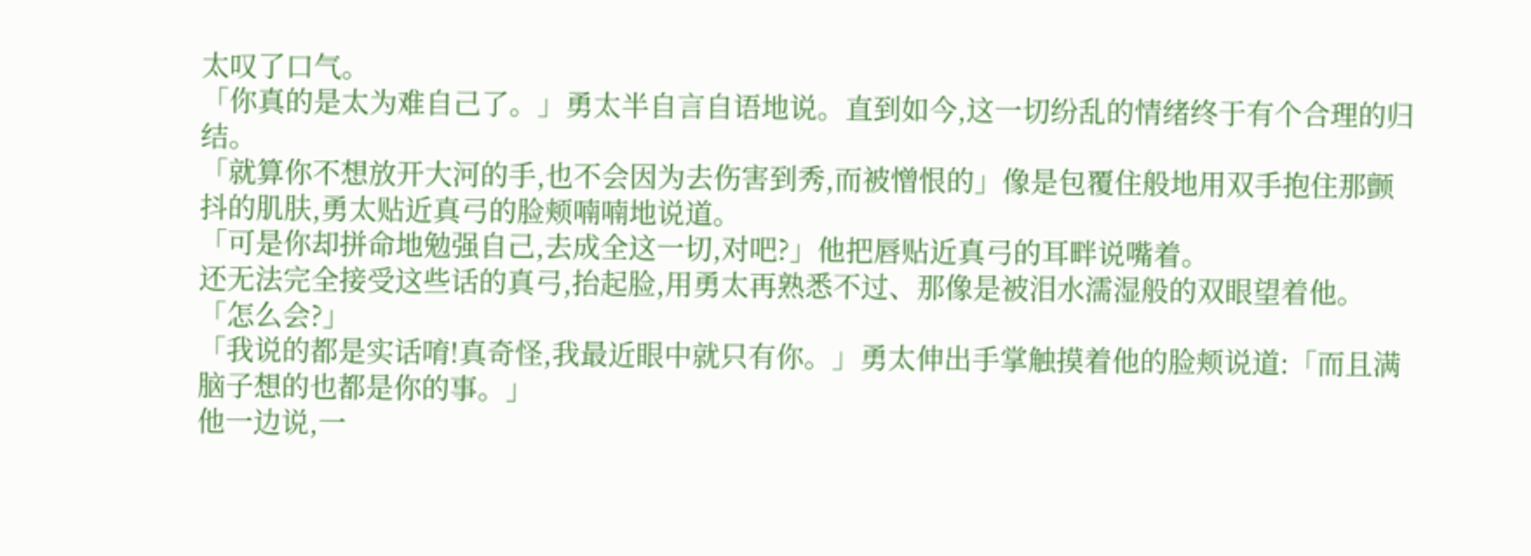太叹了口气。
「你真的是太为难自己了。」勇太半自言自语地说。直到如今,这一切纷乱的情绪终于有个合理的归结。
「就算你不想放开大河的手,也不会因为去伤害到秀,而被憎恨的」像是包覆住般地用双手抱住那颤抖的肌肤,勇太贴近真弓的脸颊喃喃地说道。
「可是你却拼命地勉强自己,去成全这一切,对吧?」他把唇贴近真弓的耳畔说嘴着。
还无法完全接受这些话的真弓,抬起脸,用勇太再熟悉不过、那像是被泪水濡湿般的双眼望着他。
「怎么会?」
「我说的都是实话唷!真奇怪,我最近眼中就只有你。」勇太伸出手掌触摸着他的脸颊说道:「而且满脑子想的也都是你的事。」
他一边说,一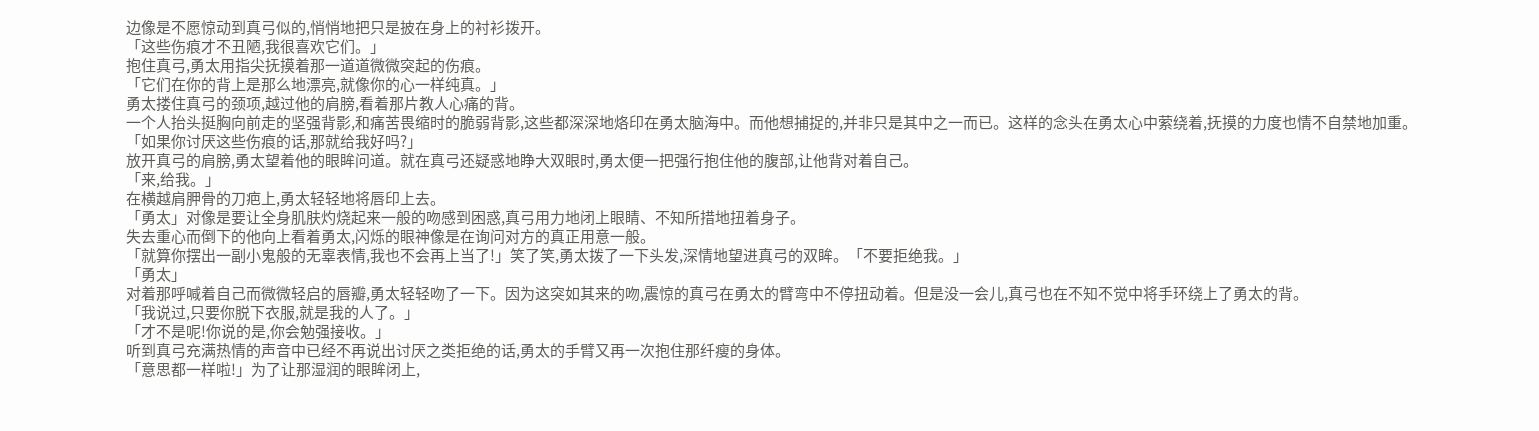边像是不愿惊动到真弓似的,悄悄地把只是披在身上的衬衫拨开。
「这些伤痕才不丑陋,我很喜欢它们。」
抱住真弓,勇太用指尖抚摸着那一道道微微突起的伤痕。
「它们在你的背上是那么地漂亮,就像你的心一样纯真。」
勇太搂住真弓的颈项,越过他的肩膀,看着那片教人心痛的背。
一个人抬头挺胸向前走的坚强背影,和痛苦畏缩时的脆弱背影,这些都深深地烙印在勇太脑海中。而他想捕捉的,并非只是其中之一而已。这样的念头在勇太心中萦绕着,抚摸的力度也情不自禁地加重。
「如果你讨厌这些伤痕的话,那就给我好吗?」
放开真弓的肩膀,勇太望着他的眼眸问道。就在真弓还疑惑地睁大双眼时,勇太便一把强行抱住他的腹部,让他背对着自己。
「来,给我。」
在横越肩胛骨的刀疤上,勇太轻轻地将唇印上去。
「勇太」对像是要让全身肌肤灼烧起来一般的吻感到困惑,真弓用力地闭上眼睛、不知所措地扭着身子。
失去重心而倒下的他向上看着勇太,闪烁的眼神像是在询问对方的真正用意一般。
「就算你摆出一副小鬼般的无辜表情,我也不会再上当了!」笑了笑,勇太拨了一下头发,深情地望进真弓的双眸。「不要拒绝我。」
「勇太」
对着那呼喊着自己而微微轻启的唇瓣,勇太轻轻吻了一下。因为这突如其来的吻,震惊的真弓在勇太的臂弯中不停扭动着。但是没一会儿,真弓也在不知不觉中将手环绕上了勇太的背。
「我说过,只要你脱下衣服,就是我的人了。」
「才不是呢!你说的是,你会勉强接收。」
听到真弓充满热情的声音中已经不再说出讨厌之类拒绝的话,勇太的手臂又再一次抱住那纤瘦的身体。
「意思都一样啦!」为了让那湿润的眼眸闭上,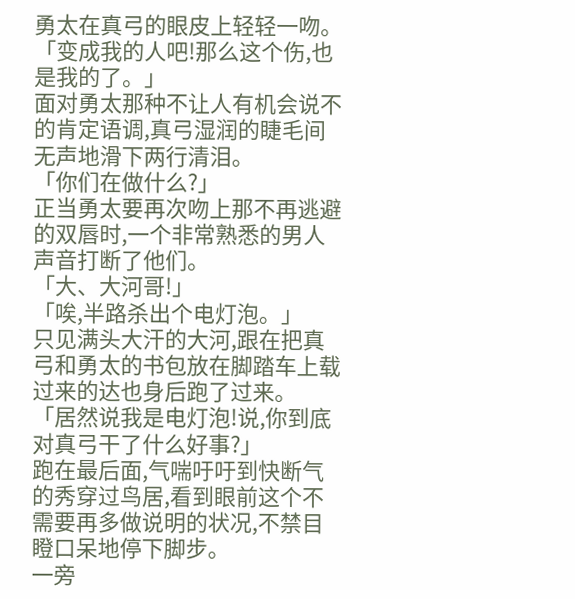勇太在真弓的眼皮上轻轻一吻。「变成我的人吧!那么这个伤,也是我的了。」
面对勇太那种不让人有机会说不的肯定语调,真弓湿润的睫毛间无声地滑下两行清泪。
「你们在做什么?」
正当勇太要再次吻上那不再逃避的双唇时,一个非常熟悉的男人声音打断了他们。
「大、大河哥!」
「唉,半路杀出个电灯泡。」
只见满头大汗的大河,跟在把真弓和勇太的书包放在脚踏车上载过来的达也身后跑了过来。
「居然说我是电灯泡!说,你到底对真弓干了什么好事?」
跑在最后面,气喘吁吁到快断气的秀穿过鸟居,看到眼前这个不需要再多做说明的状况,不禁目瞪口呆地停下脚步。
一旁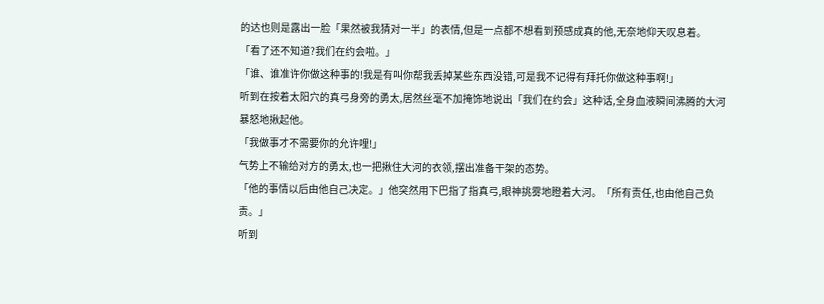的达也则是露出一脸「果然被我猜对一半」的表情,但是一点都不想看到预感成真的他,无奈地仰天叹息着。
「看了还不知道?我们在约会啦。」
「谁、谁准许你做这种事的!我是有叫你帮我丢掉某些东西没错,可是我不记得有拜托你做这种事啊!」
听到在按着太阳穴的真弓身旁的勇太,居然丝毫不加掩饰地说出「我们在约会」这种话,全身血液瞬间沸腾的大河暴怒地揪起他。
「我做事才不需要你的允许哩!」
气势上不输给对方的勇太,也一把揪住大河的衣领,摆出准备干架的态势。
「他的事情以后由他自己决定。」他突然用下巴指了指真弓,眼神挑雾地瞪着大河。「所有责任,也由他自己负责。」
听到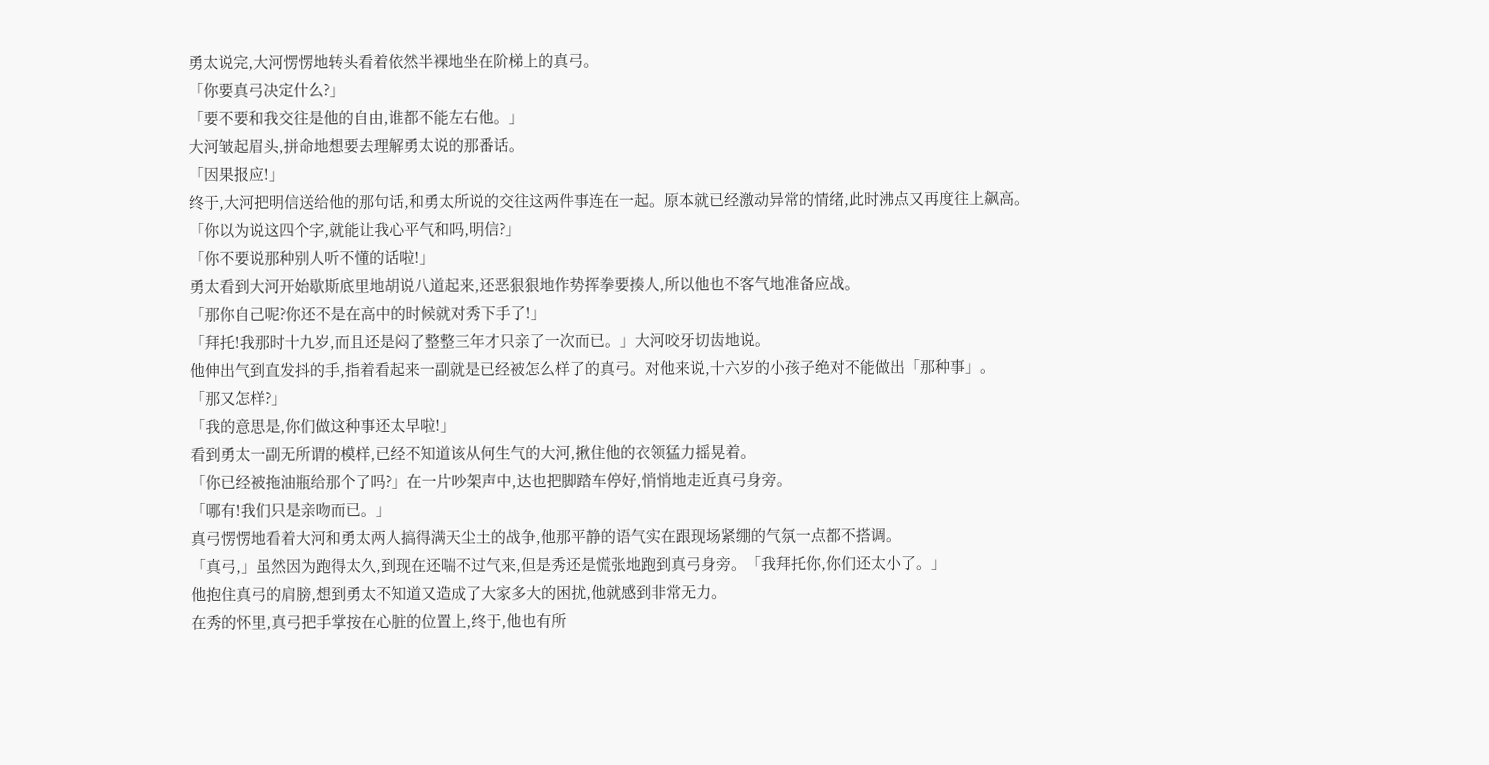勇太说完,大河愣愣地转头看着依然半裸地坐在阶梯上的真弓。
「你要真弓决定什么?」
「要不要和我交往是他的自由,谁都不能左右他。」
大河皱起眉头,拼命地想要去理解勇太说的那番话。
「因果报应!」
终于,大河把明信送给他的那句话,和勇太所说的交往这两件事连在一起。原本就已经激动异常的情绪,此时沸点又再度往上飙高。
「你以为说这四个字,就能让我心平气和吗,明信?」
「你不要说那种别人听不懂的话啦!」
勇太看到大河开始歇斯底里地胡说八道起来,还恶狠狠地作势挥拳要揍人,所以他也不客气地准备应战。
「那你自己呢?你还不是在高中的时候就对秀下手了!」
「拜托!我那时十九岁,而且还是闷了整整三年才只亲了一次而已。」大河咬牙切齿地说。
他伸出气到直发抖的手,指着看起来一副就是已经被怎么样了的真弓。对他来说,十六岁的小孩子绝对不能做出「那种事」。
「那又怎样?」
「我的意思是,你们做这种事还太早啦!」
看到勇太一副无所谓的模样,已经不知道该从何生气的大河,揪住他的衣领猛力摇晃着。
「你已经被拖油瓶给那个了吗?」在一片吵架声中,达也把脚踏车停好,悄悄地走近真弓身旁。
「哪有!我们只是亲吻而已。」
真弓愣愣地看着大河和勇太两人搞得满天尘土的战争,他那平静的语气实在跟现场紧绷的气氛一点都不搭调。
「真弓,」虽然因为跑得太久,到现在还喘不过气来,但是秀还是慌张地跑到真弓身旁。「我拜托你,你们还太小了。」
他抱住真弓的肩膀,想到勇太不知道又造成了大家多大的困扰,他就感到非常无力。
在秀的怀里,真弓把手掌按在心脏的位置上,终于,他也有所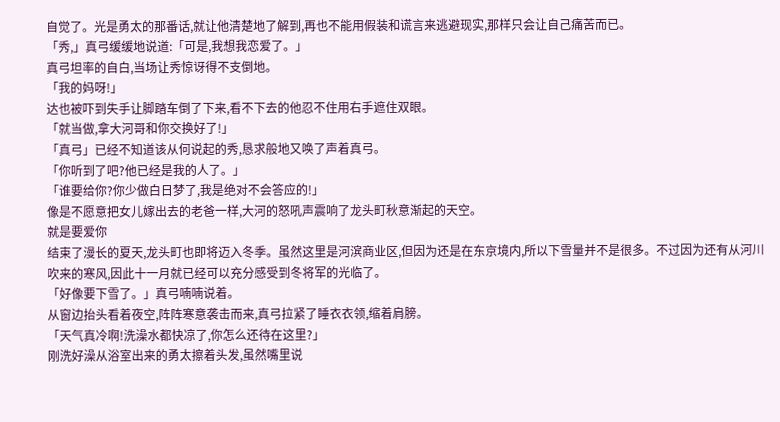自觉了。光是勇太的那番话,就让他清楚地了解到,再也不能用假装和谎言来逃避现实,那样只会让自己痛苦而已。
「秀,」真弓缓缓地说道:「可是,我想我恋爱了。」
真弓坦率的自白,当场让秀惊讶得不支倒地。
「我的妈呀!」
达也被吓到失手让脚踏车倒了下来,看不下去的他忍不住用右手遮住双眼。
「就当做,拿大河哥和你交换好了!」
「真弓」已经不知道该从何说起的秀,恳求般地又唤了声着真弓。
「你听到了吧?他已经是我的人了。」
「谁要给你?你少做白日梦了,我是绝对不会答应的!」
像是不愿意把女儿嫁出去的老爸一样,大河的怒吼声震响了龙头町秋意渐起的天空。
就是要爱你
结束了漫长的夏天,龙头町也即将迈入冬季。虽然这里是河滨商业区,但因为还是在东京境内,所以下雪量并不是很多。不过因为还有从河川吹来的寒风,因此十一月就已经可以充分感受到冬将军的光临了。
「好像要下雪了。」真弓喃喃说着。
从窗边抬头看着夜空,阵阵寒意袭击而来,真弓拉紧了睡衣衣领,缩着肩膀。
「天气真冷啊!洗澡水都快凉了,你怎么还待在这里?」
刚洗好澡从浴室出来的勇太擦着头发,虽然嘴里说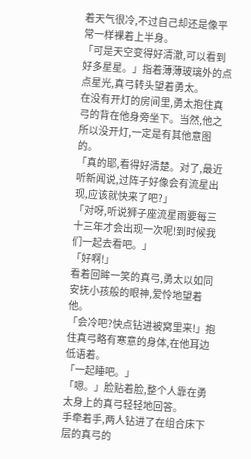着天气很冷,不过自己却还是像平常一样裸着上半身。
「可是天空变得好清澈,可以看到好多星星。」指着薄薄玻璃外的点点星光,真弓转头望着勇太。
在没有开灯的房间里,勇太抱住真弓的背在他身旁坐下。当然,他之所以没开灯,一定是有其他意图的。
「真的耶,看得好清楚。对了,最近听新闻说,过阵子好像会有流星出现,应该就快来了吧?」
「对呀,听说狮子座流星雨要每三十三年才会出现一次呢!到时候我们一起去看吧。」
「好啊!」
看着回眸一笑的真弓,勇太以如同安抚小孩般的眼神,爱怜地望着他。
「会冷吧?快点钻进被窝里来!」抱住真弓略有寒意的身体,在他耳边低语着。
「一起睡吧。」
「嗯。」脸贴着脸,整个人靠在勇太身上的真弓轻轻地回答。
手牵着手,两人钻进了在组合床下层的真弓的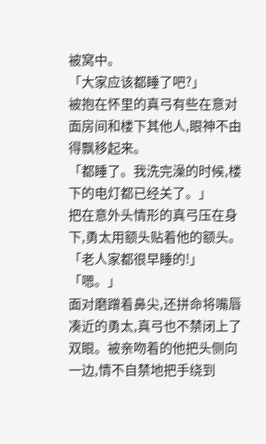被窝中。
「大家应该都睡了吧?」
被抱在怀里的真弓有些在意对面房间和楼下其他人,眼神不由得飘移起来。
「都睡了。我洗完澡的时候,楼下的电灯都已经关了。」
把在意外头情形的真弓压在身下,勇太用额头贴着他的额头。
「老人家都很早睡的!」
「嗯。」
面对磨蹭着鼻尖,还拼命将嘴唇凑近的勇太,真弓也不禁闭上了双眼。被亲吻着的他把头侧向一边,情不自禁地把手绕到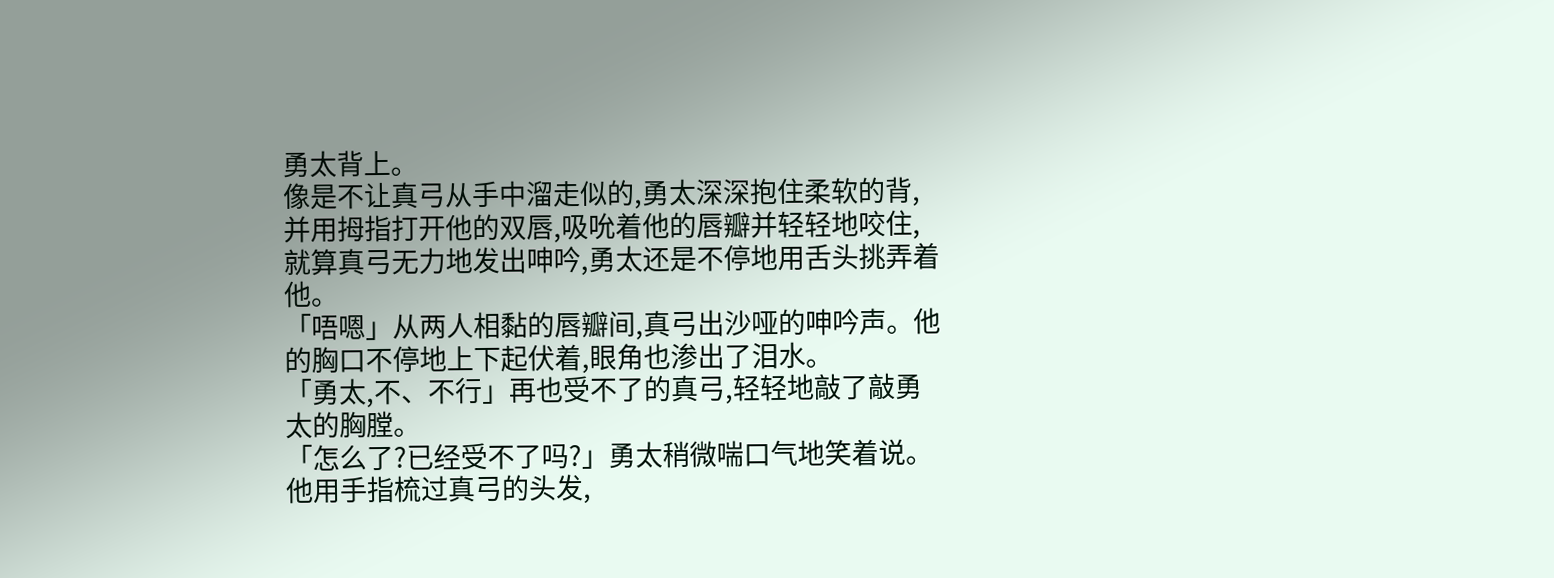勇太背上。
像是不让真弓从手中溜走似的,勇太深深抱住柔软的背,并用拇指打开他的双唇,吸吮着他的唇瓣并轻轻地咬住,就算真弓无力地发出呻吟,勇太还是不停地用舌头挑弄着他。
「唔嗯」从两人相黏的唇瓣间,真弓出沙哑的呻吟声。他的胸口不停地上下起伏着,眼角也渗出了泪水。
「勇太,不、不行」再也受不了的真弓,轻轻地敲了敲勇太的胸膛。
「怎么了?已经受不了吗?」勇太稍微喘口气地笑着说。他用手指梳过真弓的头发,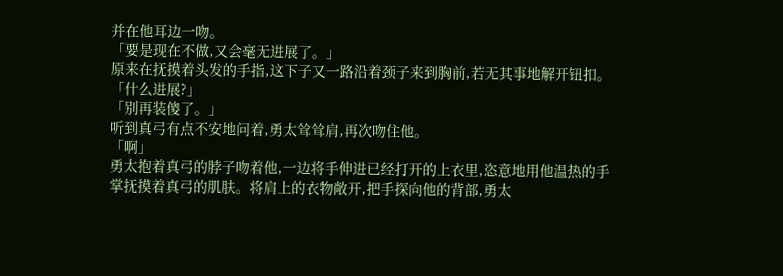并在他耳边一吻。
「要是现在不做,又会毫无进展了。」
原来在抚摸着头发的手指,这下子又一路沿着颈子来到胸前,若无其事地解开钮扣。
「什么进展?」
「别再装傻了。」
听到真弓有点不安地问着,勇太耸耸肩,再次吻住他。
「啊」
勇太抱着真弓的脖子吻着他,一边将手伸进已经打开的上衣里,恣意地用他温热的手掌抚摸着真弓的肌肤。将肩上的衣物敞开,把手探向他的背部,勇太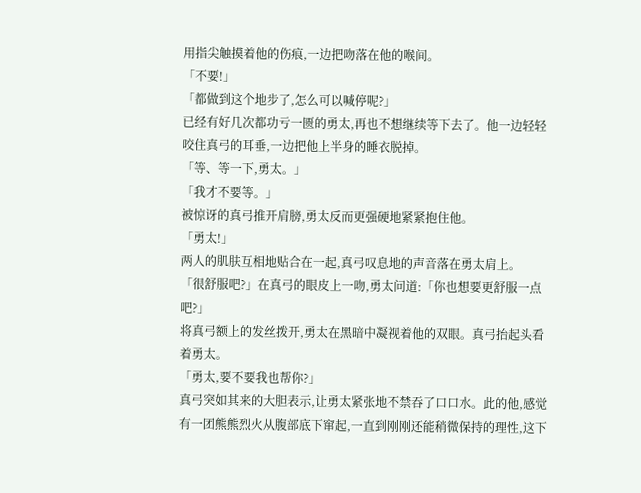用指尖触摸着他的伤痕,一边把吻落在他的喉间。
「不要!」
「都做到这个地步了,怎么可以喊停呢?」
已经有好几次都功亏一匮的勇太,再也不想继续等下去了。他一边轻轻咬住真弓的耳垂,一边把他上半身的睡衣脱掉。
「等、等一下,勇太。」
「我才不要等。」
被惊讶的真弓推开肩膀,勇太反而更强硬地紧紧抱住他。
「勇太!」
两人的肌肤互相地贴合在一起,真弓叹息地的声音落在勇太肩上。
「很舒服吧?」在真弓的眼皮上一吻,勇太问道:「你也想要更舒服一点吧?」
将真弓额上的发丝拨开,勇太在黑暗中凝视着他的双眼。真弓抬起头看着勇太。
「勇太,要不要我也帮你?」
真弓突如其来的大胆表示,让勇太紧张地不禁吞了口口水。此的他,感觉有一团熊熊烈火从腹部底下窜起,一直到刚刚还能稍微保持的理性,这下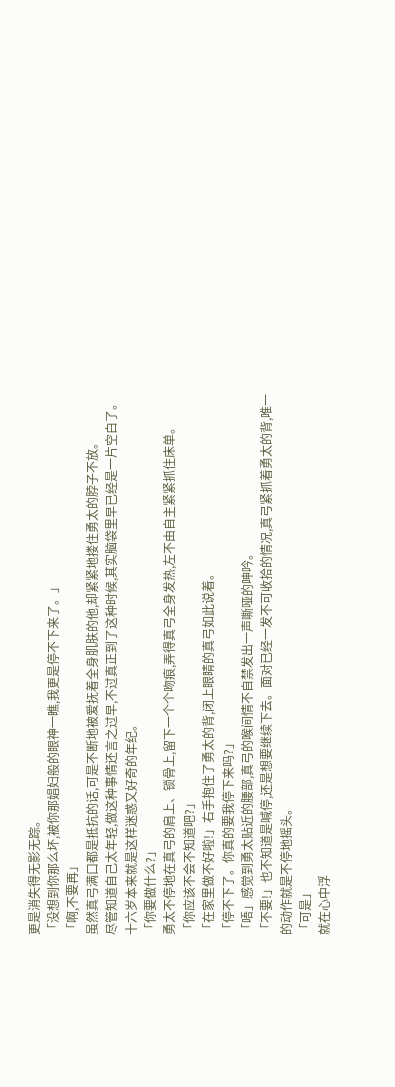更是消失得无影无踪。
「没想到你那么坏,被你那娼妇般的眼神一瞧,我更是停不下来了。」
「啊,不要再」
虽然真弓满口都是抵抗的话,可是不断地被爱抚着全身肌肤的他,却紧紧地搂住勇太的脖子不放。
尽管知道自己太年轻,做这种事情还言之过早,不过真正到了这种时候,其实脑袋里早已经是一片空白了。
十六岁本来就是这样迷惑又好奇的年纪。
「你要做什么?」
勇太不停地在真弓的肩上、锁骨上,留下一个个吻痕,弄得真弓全身发热,左不由自主紧紧抓住床单。
「你应该不会不知道吧?」
「在家里做不好啦!」右手抱住了勇太的背,闭上眼睛的真弓如此说着。
「停不下了。你真的要我停下来吗?」
「唔」感觉到勇太贴近的腰部,真弓的喉间情不自禁发出一声嘶哑的呻吟。
「不要!」也不知道是喊停,还是想要继续下去。面对已经一发不可收拾的情况,真弓紧抓着勇太的背,唯一的动作就是不停地摇头。
「可是」
就在心中浮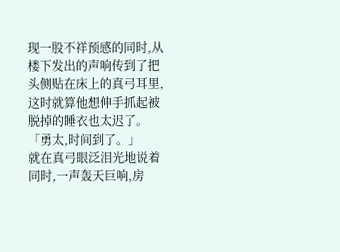现一股不祥预感的同时,从楼下发出的声响传到了把头侧贴在床上的真弓耳里,这时就算他想伸手抓起被脱掉的睡衣也太迟了。
「勇太,时间到了。」
就在真弓眼泛泪光地说着同时,一声轰天巨响,房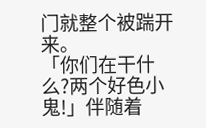门就整个被踹开来。
「你们在干什么?两个好色小鬼!」伴随着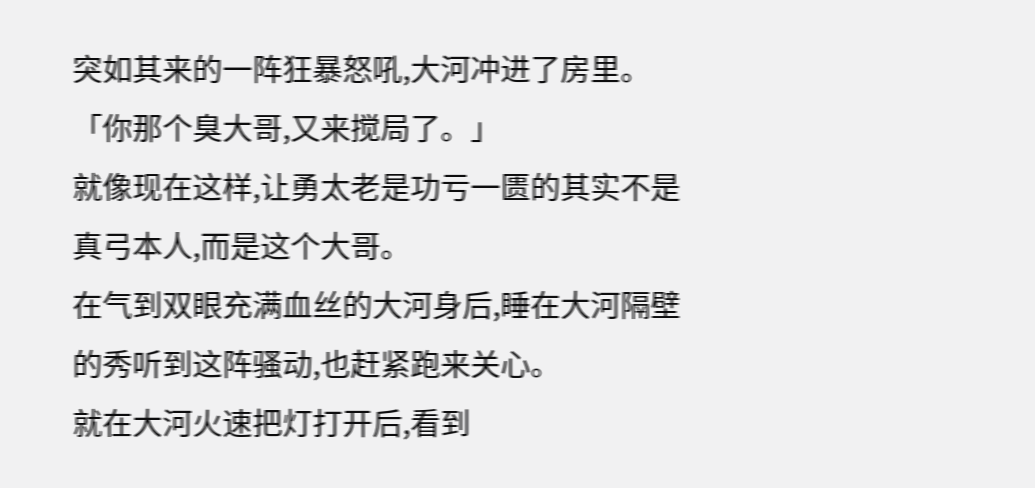突如其来的一阵狂暴怒吼,大河冲进了房里。
「你那个臭大哥,又来搅局了。」
就像现在这样,让勇太老是功亏一匮的其实不是真弓本人,而是这个大哥。
在气到双眼充满血丝的大河身后,睡在大河隔壁的秀听到这阵骚动,也赶紧跑来关心。
就在大河火速把灯打开后,看到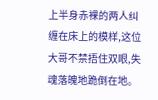上半身赤裸的两人纠缠在床上的模样,这位大哥不禁捂住双眼,失魂落魄地跪倒在地。